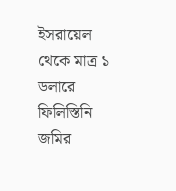ইসরায়েল থেকে মাত্র ১ ডলারে ফিলিস্তিনি জমির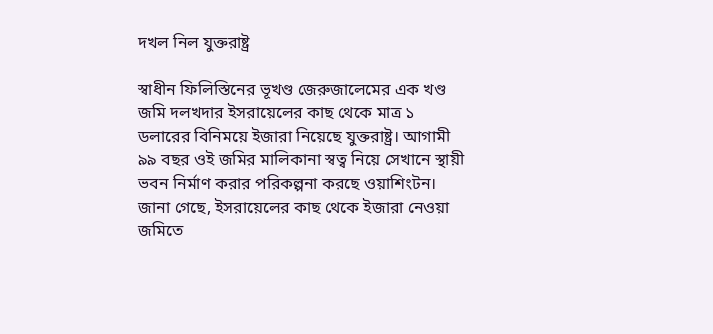দখল নিল যুক্তরাষ্ট্র

স্বাধীন ফিলিস্তিনের ভূখণ্ড জেরুজালেমের এক খণ্ড জমি দলখদার ইসরায়েলের কাছ থেকে মাত্র ১ ডলারের বিনিময়ে ইজারা নিয়েছে যুক্তরাষ্ট্র। আগামী ৯৯ বছর ওই জমির মালিকানা স্বত্ব নিয়ে সেখানে স্থায়ী ভবন নির্মাণ করার পরিকল্পনা করছে ওয়াশিংটন।
জানা গেছে, ইসরায়েলের কাছ থেকে ইজারা নেওয়া জমিতে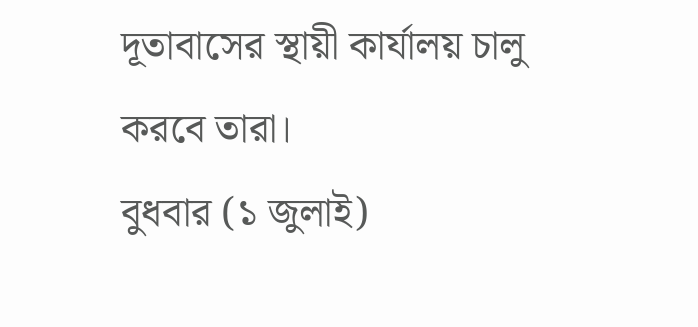দূতাবাসের স্থায়ী কার্যালয় চালু করবে তারা।
বুধবার (১ জুলাই)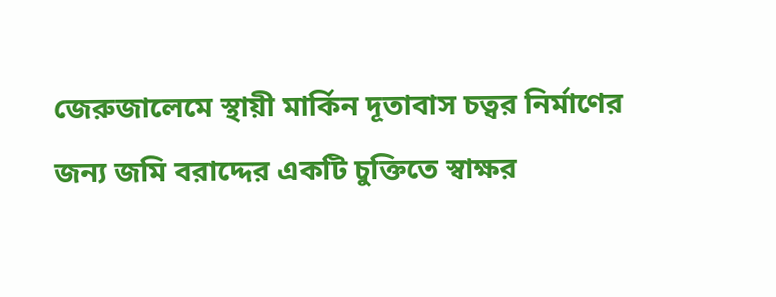জেরুজালেমে স্থায়ী মার্কিন দূতাবাস চত্বর নির্মাণের জন্য জমি বরাদ্দের একটি চুক্তিতে স্বাক্ষর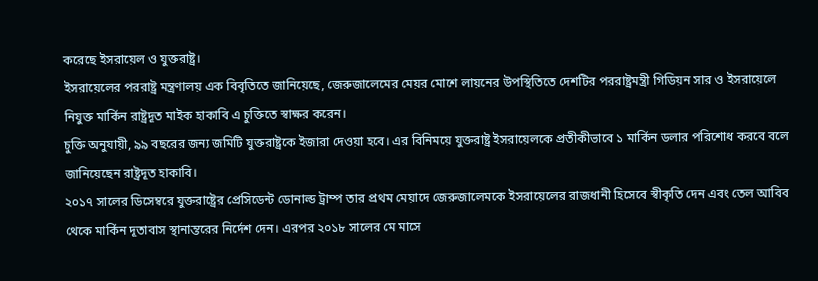করেছে ইসরায়েল ও যুক্তরাষ্ট্র।
ইসরায়েলের পররাষ্ট্র মন্ত্রণালয় এক বিবৃতিতে জানিয়েছে, জেরুজালেমের মেয়র মোশে লায়নের উপস্থিতিতে দেশটির পররাষ্ট্রমন্ত্রী গিডিয়ন সার ও ইসরায়েলে নিযুক্ত মার্কিন রাষ্ট্রদূত মাইক হাকাবি এ চুক্তিতে স্বাক্ষর করেন।
চুক্তি অনুযায়ী, ৯৯ বছরের জন্য জমিটি যুক্তরাষ্ট্রকে ইজারা দেওয়া হবে। এর বিনিময়ে যুক্তরাষ্ট্র ইসরায়েলকে প্রতীকীভাবে ১ মার্কিন ডলার পরিশোধ করবে বলে জানিয়েছেন রাষ্ট্রদূত হাকাবি।
২০১৭ সালের ডিসেম্বরে যুক্তরাষ্ট্রের প্রেসিডেন্ট ডোনাল্ড ট্রাম্প তার প্রথম মেয়াদে জেরুজালেমকে ইসরায়েলের রাজধানী হিসেবে স্বীকৃতি দেন এবং তেল আবিব থেকে মার্কিন দূতাবাস স্থানান্তরের নির্দেশ দেন। এরপর ২০১৮ সালের মে মাসে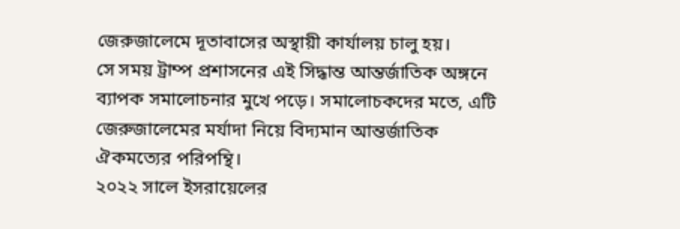জেরুজালেমে দূতাবাসের অস্থায়ী কার্যালয় চালু হয়।
সে সময় ট্রাম্প প্রশাসনের এই সিদ্ধান্ত আন্তর্জাতিক অঙ্গনে ব্যাপক সমালোচনার মুখে পড়ে। সমালোচকদের মতে, এটি জেরুজালেমের মর্যাদা নিয়ে বিদ্যমান আন্তর্জাতিক ঐকমত্যের পরিপন্থি।
২০২২ সালে ইসরায়েলের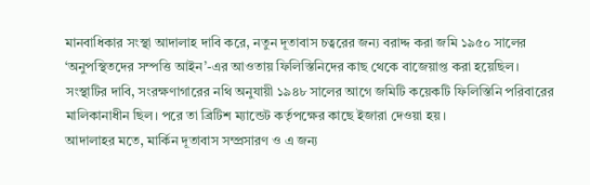মানবাধিকার সংস্থা আদালাহ দাবি করে, নতুন দূতাবাস চত্বরের জন্য বরাদ্দ করা জমি ১৯৫০ সালের ‘অনুপস্থিতদের সম্পত্তি আইন’-এর আওতায় ফিলিস্তিনিদের কাছ থেকে বাজেয়াপ্ত করা হয়েছিল।
সংস্থাটির দাবি, সংরক্ষণাগারের নথি অনুযায়ী ১৯৪৮ সালের আগে জমিটি কয়েকটি ফিলিস্তিনি পরিবারের মালিকানাধীন ছিল। পরে তা ব্রিটিশ ম্যান্ডেট কর্তৃপক্ষের কাছে ইজারা দেওয়া হয়।
আদালাহর মতে, মার্কিন দূতাবাস সম্প্রসারণ ও এ জন্য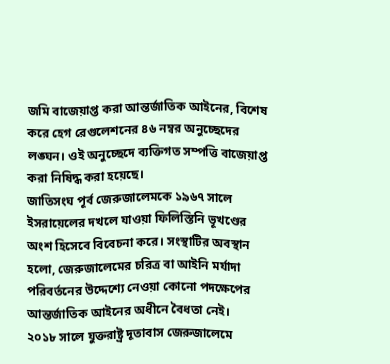জমি বাজেয়াপ্ত করা আন্তর্জাতিক আইনের, বিশেষ করে হেগ রেগুলেশনের ৪৬ নম্বর অনুচ্ছেদের লঙ্ঘন। ওই অনুচ্ছেদে ব্যক্তিগত সম্পত্তি বাজেয়াপ্ত করা নিষিদ্ধ করা হয়েছে।
জাতিসংঘ পূর্ব জেরুজালেমকে ১৯৬৭ সালে ইসরায়েলের দখলে যাওয়া ফিলিস্তিনি ভূখণ্ডের অংশ হিসেবে বিবেচনা করে। সংস্থাটির অবস্থান হলো, জেরুজালেমের চরিত্র বা আইনি মর্যাদা পরিবর্তনের উদ্দেশ্যে নেওয়া কোনো পদক্ষেপের আন্তর্জাতিক আইনের অধীনে বৈধতা নেই।
২০১৮ সালে যুক্তরাষ্ট্র দূতাবাস জেরুজালেমে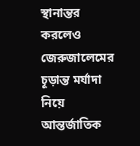স্থানান্তর করলেও জেরুজালেমের চূড়ান্ত মর্যাদা নিয়ে আন্তর্জাতিক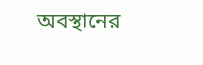অবস্থানের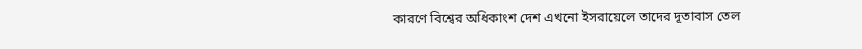কারণে বিশ্বের অধিকাংশ দেশ এখনো ইসরায়েলে তাদের দূতাবাস তেল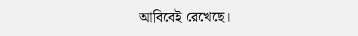আবিবেই রেখেছে।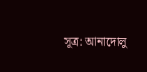সূত্র: আনাদোলু